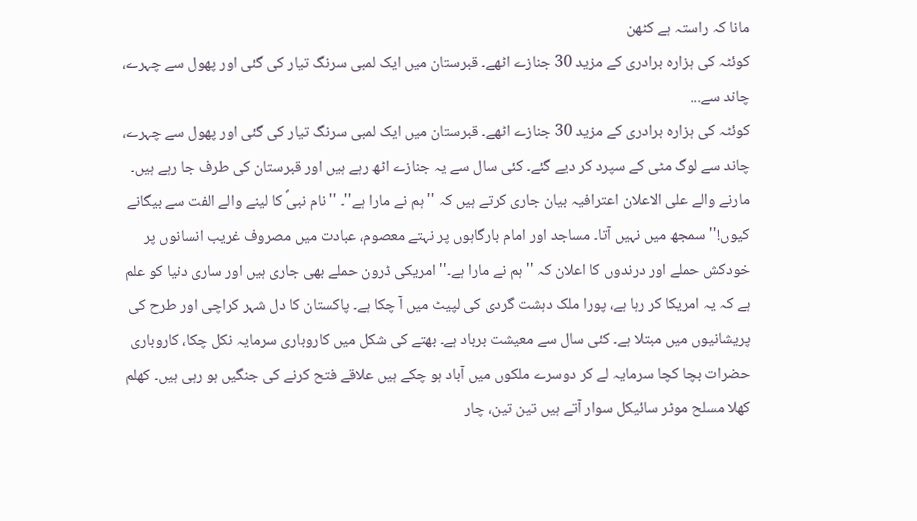مانا کہ راستہ ہے کٹھن
کوئٹہ کی ہزارہ برادری کے مزید 30 جنازے اٹھے۔ قبرستان میں ایک لمبی سرنگ تیار کی گئی اور پھول سے چہرے، چاند سے...
کوئٹہ کی ہزارہ برادری کے مزید 30 جنازے اٹھے۔ قبرستان میں ایک لمبی سرنگ تیار کی گئی اور پھول سے چہرے، چاند سے لوگ مٹی کے سپرد کر دیے گئے۔ کئی سال سے یہ جنازے اٹھ رہے ہیں اور قبرستان کی طرف جا رہے ہیں۔ مارنے والے علی الاعلان اعترافیہ بیان جاری کرتے ہیں کہ ''ہم نے مارا ہے''۔ ''نام نبیؐ کا لینے والے الفت سے بیگانے کیوں!'' سمجھ میں نہیں آتا۔ مساجد اور امام بارگاہوں پر نہتے معصوم، عبادت میں مصروف غریب انسانوں پر خودکش حملے اور درندوں کا اعلان کہ ''ہم نے مارا ہے۔'' امریکی ڈرون حملے بھی جاری ہیں اور ساری دنیا کو علم ہے کہ یہ امریکا کر رہا ہے، پورا ملک دہشت گردی کی لپیٹ میں آ چکا ہے۔ پاکستان کا دل شہر کراچی اور طرح کی پریشانیوں میں مبتلا ہے۔ کئی سال سے معیشت برباد ہے۔ بھتے کی شکل میں کاروباری سرمایہ نکل چکا، کاروباری حضرات بچا کچا سرمایہ لے کر دوسرے ملکوں میں آباد ہو چکے ہیں علاقے فتح کرنے کی جنگیں ہو رہی ہیں۔ کھلم کھلا مسلح موٹر سائیکل سوار آتے ہیں تین تین، چار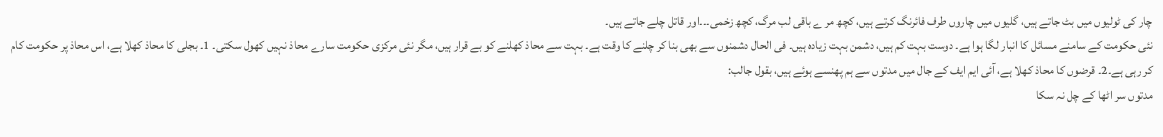چار کی ٹولیوں میں بٹ جاتے ہیں، گلیوں میں چاروں طرف فائرنگ کرتے ہیں، کچھ مر ے باقی لب مرگ، کچھ زخمی۔۔۔اور قاتل چلے جاتے ہیں۔
نئی حکومت کے سامنے مسائل کا انبار لگا ہوا ہے۔ دوست بہت کم ہیں، دشمن بہت زیادہ ہیں۔ فی الحال دشمنوں سے بھی بنا کر چلنے کا وقت ہے۔ بہت سے محاذ کھلنے کو بے قرار ہیں، مگر نئی مرکزی حکومت سارے محاذ نہیں کھول سکتی۔ 1۔ بجلی کا محاذ کھلا ہے، اس محاذ پر حکومت کام کر رہی ہے۔2۔ قرضوں کا محاذ کھلا ہے، آئی ایم ایف کے جال میں مدتوں سے ہم پھنسے ہوئے ہیں، بقول جالب:
مدتوں سر اٹھا کے چل نہ سکا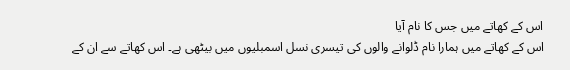اس کے کھاتے میں جس کا نام آیا
اس کے کھاتے میں ہمارا نام ڈلوانے والوں کی تیسری نسل اسمبلیوں میں بیٹھی ہے۔ اس کھاتے سے ان کے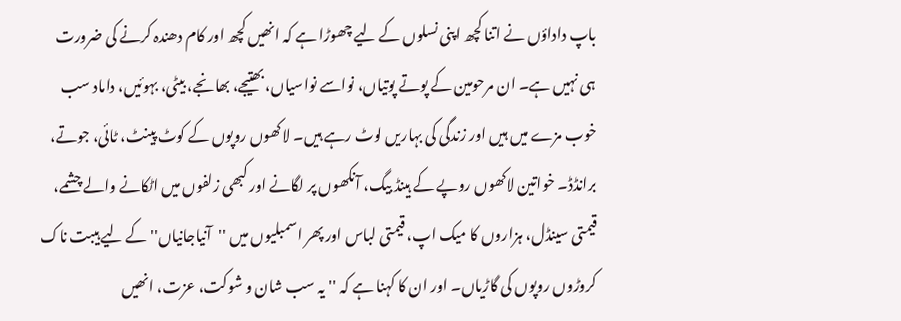باپ داداؤں نے اتنا کچھ اپنی نسلوں کے لیے چھوڑا ہے کہ انھیں کچھ اور کام دھندہ کرنے کی ضرورت ہی نہیں ہے۔ ان مرحومین کے پوتے پوتیاں، نواسے نواسیاں، بھتیجے، بھانجے، بیٹی، بہوئیں، داماد سب خوب مزے میں ہیں اور زندگی کی بہاریں لوٹ رہے ہیں۔ لاکھوں روپوں کے کوٹ پینٹ، ٹائی، جوتے، برانڈڈ۔ خواتین لاکھوں روپے کے ہینڈ بیگ، آنکھوں پر لگانے اور کبھی زلفوں میں اٹکانے والے چشمے، قیمتی سینڈل، ہزاروں کا میک اپ، قیمتی لباس اور پھر اسمبلیوں میں ''آنیاجانیاں'' کے لیے ہیبت ناک کروڑوں روپوں کی گاڑیاں۔ اور ان کا کہنا ہے کہ ''یہ سب شان و شوکت، عزت، انھیں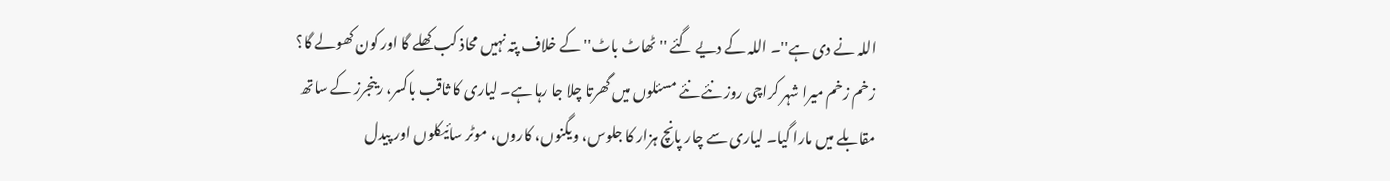اللہ نے دی ہے''۔ اللہ کے دیے گئے ''ٹھاٹ باٹ'' کے خلاف پتہ نہیں محاذ کب کھلے گا اور کون کھولے گا؟
زخم زخم میرا شہر کراچی روز نئے نئے مسئلوں میں گھرتا چلا جا رہا ہے۔ لیاری کا ثاقب باکسر، رینجرز کے ساتھ مقابلے میں مارا گیا۔ لیاری سے چار پانچ ہزار کا جلوس، ویگنوں، کاروں، موٹر سائیکلوں اور پیدل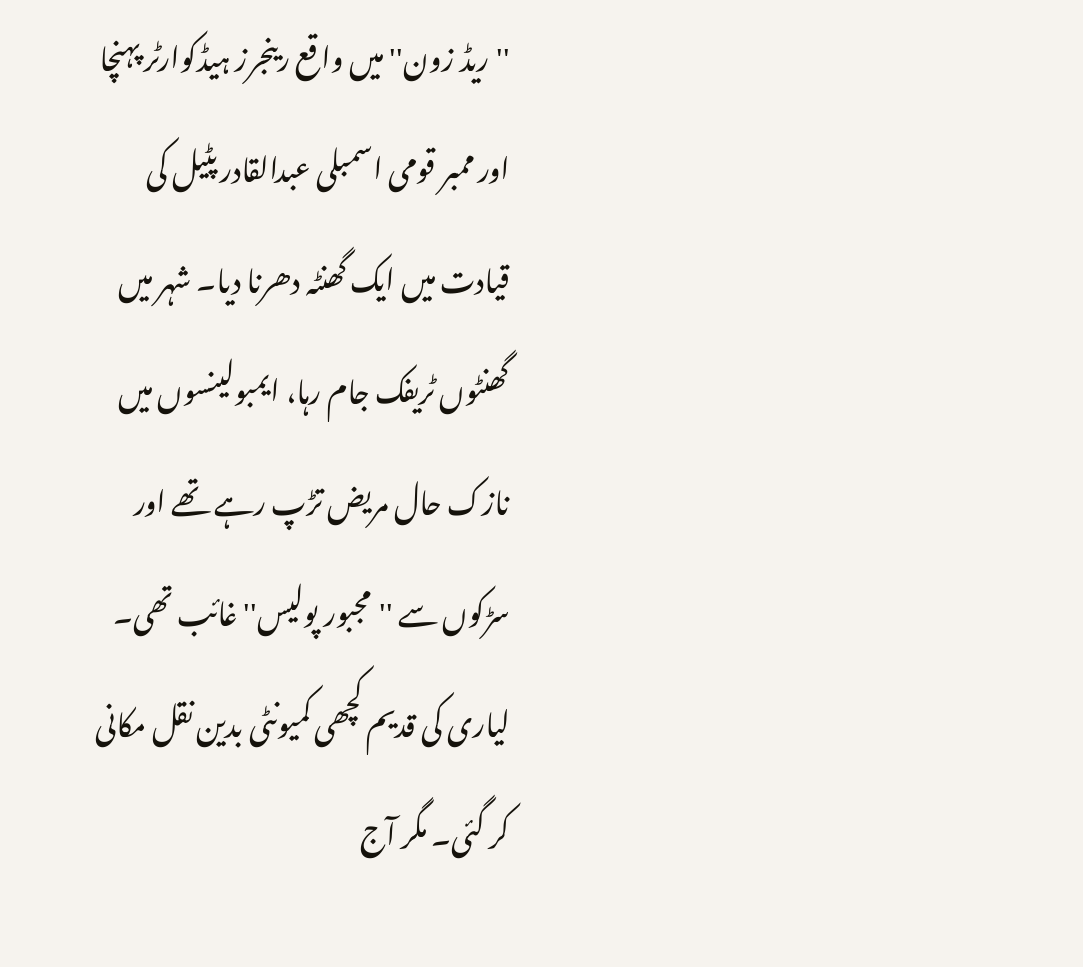''ریڈ زون'' میں واقع رینجرز ہیڈکوارٹر پہنچا اور ممبر قومی اسمبلی عبدالقادر پٹیل کی قیادت میں ایک گھنٹہ دھرنا دیا۔ شہر میں گھنٹوں ٹریفک جام رہا، ایمبولینسوں میں نازک حال مریض تڑپ رہے تھے اور سڑکوں سے ''مجبور پولیس'' غائب تھی۔ لیاری کی قدیم کچھی کمیونٹی بدین نقل مکانی کر گئی۔ مگر آج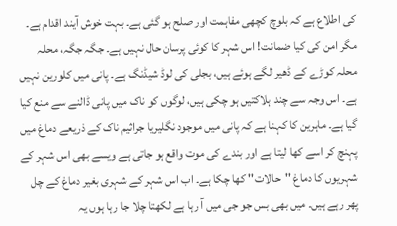کی اطلاع ہے کہ بلوچ کچھی مفاہمت اور صلح ہو گئی ہے۔ بہت خوش آیند اقدام ہے۔ مگر امن کی کیا ضمانت! اس شہر کا کوئی پرسان حال نہیں ہے۔ جگہ جگہ، محلہ محلہ کوڑے کے ڈھیر لگے ہوئے ہیں، بجلی کی لوڈ شیڈنگ ہے۔ پانی میں کلورین نہیں ہے۔ اس وجہ سے چند ہلاکتیں ہو چکی ہیں، لوگوں کو ناک میں پانی ڈالنے سے منع کیا گیا ہے۔ ماہرین کا کہنا ہے کہ پانی میں موجود نگلیریا جراثیم ناک کے ذریعے دماغ میں پہنچ کر اسے کھا لیتا ہے اور بندے کی موت واقع ہو جاتی ہے ویسے بھی اس شہر کے شہریوں کا دماغ ''حالات'' کھا چکا ہے۔ اب اس شہر کے شہری بغیر دماغ کے چل پھر رہے ہیں۔ میں بھی بس جو جی میں آ رہا ہے لکھتا چلا جا رہا ہوں یہ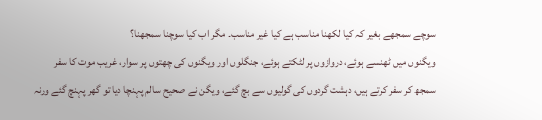سوچے سمجھے بغیر کہ کیا لکھنا مناسب ہے کیا غیر مناسب۔ مگر اب کیا سوچنا سمجھنا؟
ویگنوں میں ٹھنسے ہوئے، دروازوں پر لٹکتے ہوئے، جنگلوں اور ویگنوں کی چھتوں پر سوار، غریب موت کا سفر سمجھ کر سفر کرتے ہیں، دہشت گردوں کی گولیوں سے بچ گئے، ویگن نے صحیح سالم پہنچا دیا تو گھر پہنچ گئے ورنہ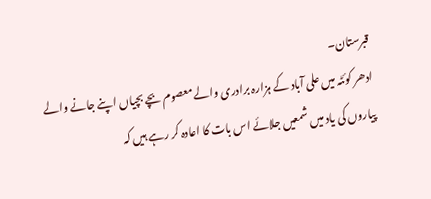قبرستان۔
ادھر کوئٹہ میں علی آباد کے ہزارہ برادری والے معصوم بچے بچیاں اپنے جانے والے پیاروں کی یاد میں شمعیں جلائے اس بات کا اعادہ کر رہے ہیں کہ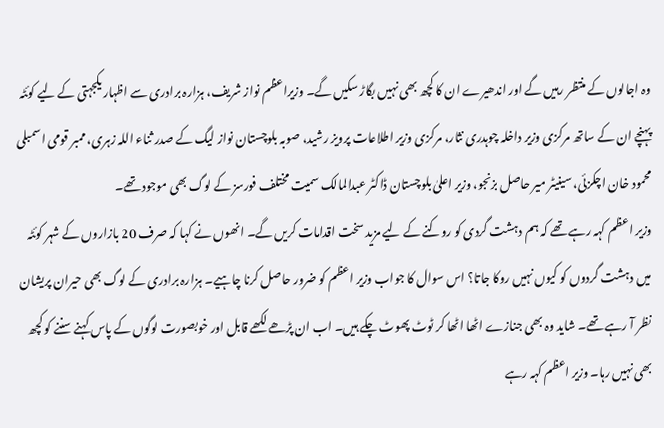وہ اجالوں کے منتظر رہیں گے اور اندھیرے ان کا کچھ بھی نہیں بگاڑ سکیں گے۔ وزیراعظم نواز شریف، ہزارہ برادری سے اظہار یکجہتی کے لیے کوئٹہ پہنچے ان کے ساتھ مرکزی وزیر داخلہ چوہدری نثار، مرکزی وزیر اطلاعات پرویز رشید، صوبہ بلوچستان نواز لیگ کے صدر ثناء اللہ زہری، ممبر قومی اسمبلی محمود خان اچکزئی، سینیٹر میر حاصل بزنجو، وزیر اعلیٰ بلوچستان ڈاکٹر عبدالمالک سمیت مختلف فورسز کے لوگ بھی موجود تھے۔
وزیر اعظم کہہ رہے تھے کہ ہم دہشت گردی کو روکنے کے لیے مزید سخت اقدامات کریں گے۔ انھوں نے کہا کہ صرف 20 بازاروں کے شہر کوئٹہ میں دہشت گردوں کو کیوں نہیں روکا جاتا؟ اس سوال کا جواب وزیر اعظم کو ضرور حاصل کرنا چاہیے۔ ہزارہ برادری کے لوگ بھی حیران پریشان نظر آ رہے تھے۔ شاید وہ بھی جنازے اٹھا اٹھا کر ٹوٹ پھوٹ چکے ہیں۔ اب ان پڑھے لکھے قابل اور خوبصورت لوگوں کے پاس کہنے سننے کو کچھ بھی نہیں رہا۔ وزیر اعظم کہہ رہے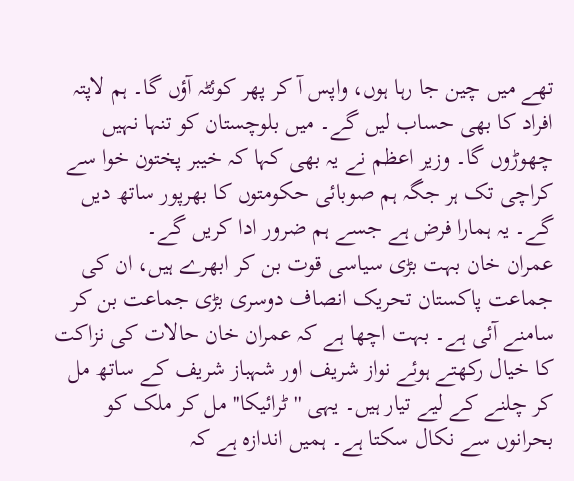تھے میں چین جا رہا ہوں، واپس آ کر پھر کوئٹہ آؤں گا۔ ہم لاپتہ افراد کا بھی حساب لیں گے۔ میں بلوچستان کو تنہا نہیں چھوڑوں گا۔ وزیر اعظم نے یہ بھی کہا کہ خیبر پختون خوا سے کراچی تک ہر جگہ ہم صوبائی حکومتوں کا بھرپور ساتھ دیں گے۔ یہ ہمارا فرض ہے جسے ہم ضرور ادا کریں گے۔
عمران خان بہت بڑی سیاسی قوت بن کر ابھرے ہیں، ان کی جماعت پاکستان تحریک انصاف دوسری بڑی جماعت بن کر سامنے آئی ہے۔ بہت اچھا ہے کہ عمران خان حالات کی نزاکت کا خیال رکھتے ہوئے نواز شریف اور شہباز شریف کے ساتھ مل کر چلنے کے لیے تیار ہیں۔ یہی ''ٹرائیکا'' مل کر ملک کو بحرانوں سے نکال سکتا ہے۔ ہمیں اندازہ ہے کہ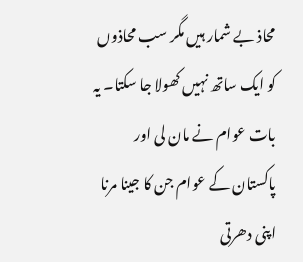محاذ بے شمار ہیں مگر سب محاذوں کو ایک ساتھ نہیں کھولا جا سکتا۔ یہ بات عوام نے مان لی اور پاکستان کے عوام جن کا جینا مرنا اپنی دھرتی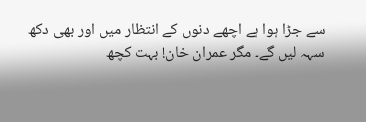سے جڑا ہوا ہے اچھے دنوں کے انتظار میں اور بھی دکھ سہہ لیں گے۔ مگر عمران خان! بہت کچھ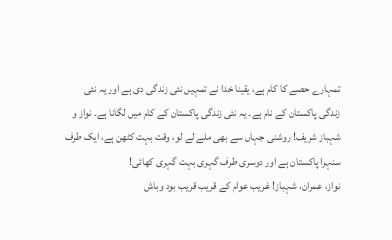تمہارے حصے کا کام ہے، یقینا خدا نے تمہیں نئی زندگی دی ہے اور یہ نئی زندگی پاکستان کے نام ہے۔ یہ نئی زندگی پاکستان کے کام میں لگانا ہے۔ نواز و شہباز شریف! روشنی جہاں سے بھی ملے لے لو، وقت بہت کٹھن ہے، ایک طرف سنہرا پاکستان ہے اور دوسری طرف گہری بہت گہری کھائی!
نواز، عمران، شہباز! غریب عوام کے قریب قریب بود وباش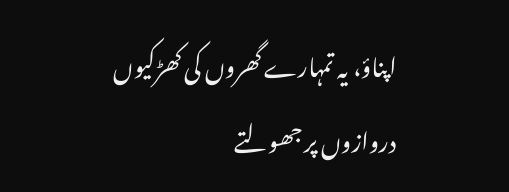اپناؤ، یہ تمہارے گھروں کی کھڑکیوں دروازوں پر جھولتے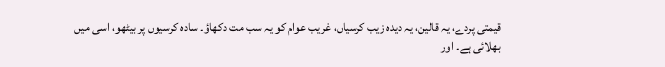قیمتی پردے، یہ قالین، یہ دیدہ زیب کرسیاں، غریب عوام کو یہ سب مت دکھاؤ۔ سادہ کرسیوں پر بیٹھو، اسی میں بھلائی ہے۔ اور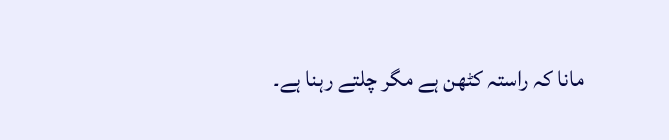مانا کہ راستہ کٹھن ہے مگر چلتے رہنا ہے۔